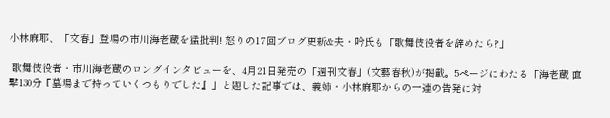小林麻耶、「文春」登場の市川海老蔵を猛批判! 怒りの17回ブログ更新&夫・吟氏も「歌舞伎役者を辞めたら?」

 歌舞伎役者・市川海老蔵のロングインタビューを、4月21日発売の「週刊文春」(文藝春秋)が掲載。5ページにわたる「海老蔵 直撃130分『墓場まで持っていくつもりでした』」と題した記事では、義姉・小林麻耶からの一連の告発に対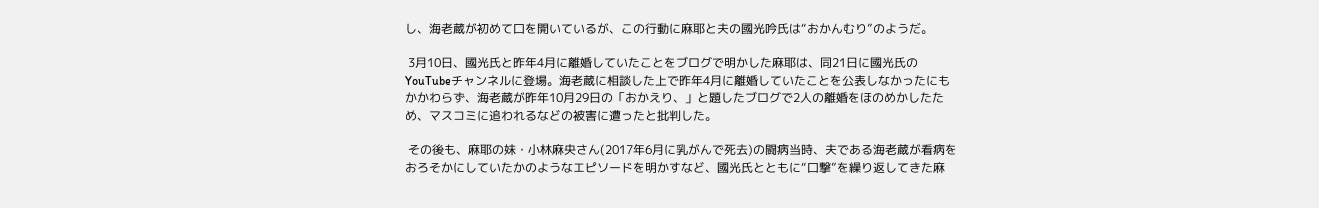し、海老蔵が初めて口を開いているが、この行動に麻耶と夫の國光吟氏は“おかんむり”のようだ。

 3月10日、國光氏と昨年4月に離婚していたことをブログで明かした麻耶は、同21日に國光氏のYouTubeチャンネルに登場。海老蔵に相談した上で昨年4月に離婚していたことを公表しなかったにもかかわらず、海老蔵が昨年10月29日の「おかえり、」と題したブログで2人の離婚をほのめかしたため、マスコミに追われるなどの被害に遭ったと批判した。

 その後も、麻耶の妹・小林麻央さん(2017年6月に乳がんで死去)の闘病当時、夫である海老蔵が看病をおろそかにしていたかのようなエピソードを明かすなど、國光氏とともに“口撃”を繰り返してきた麻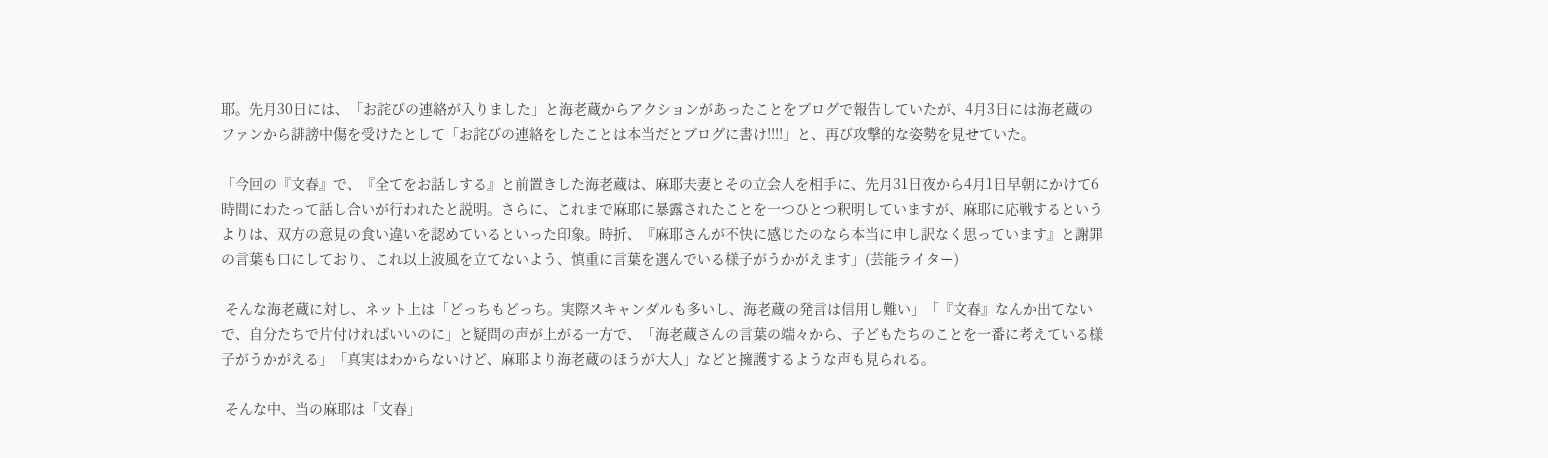耶。先月30日には、「お詫びの連絡が入りました」と海老蔵からアクションがあったことをブログで報告していたが、4月3日には海老蔵のファンから誹謗中傷を受けたとして「お詫びの連絡をしたことは本当だとブログに書け!!!!」と、再び攻撃的な姿勢を見せていた。

「今回の『文春』で、『全てをお話しする』と前置きした海老蔵は、麻耶夫妻とその立会人を相手に、先月31日夜から4月1日早朝にかけて6時間にわたって話し合いが行われたと説明。さらに、これまで麻耶に暴露されたことを一つひとつ釈明していますが、麻耶に応戦するというよりは、双方の意見の食い違いを認めているといった印象。時折、『麻耶さんが不快に感じたのなら本当に申し訳なく思っています』と謝罪の言葉も口にしており、これ以上波風を立てないよう、慎重に言葉を選んでいる様子がうかがえます」(芸能ライター)

 そんな海老蔵に対し、ネット上は「どっちもどっち。実際スキャンダルも多いし、海老蔵の発言は信用し難い」「『文春』なんか出てないで、自分たちで片付ければいいのに」と疑問の声が上がる一方で、「海老蔵さんの言葉の端々から、子どもたちのことを一番に考えている様子がうかがえる」「真実はわからないけど、麻耶より海老蔵のほうが大人」などと擁護するような声も見られる。

 そんな中、当の麻耶は「文春」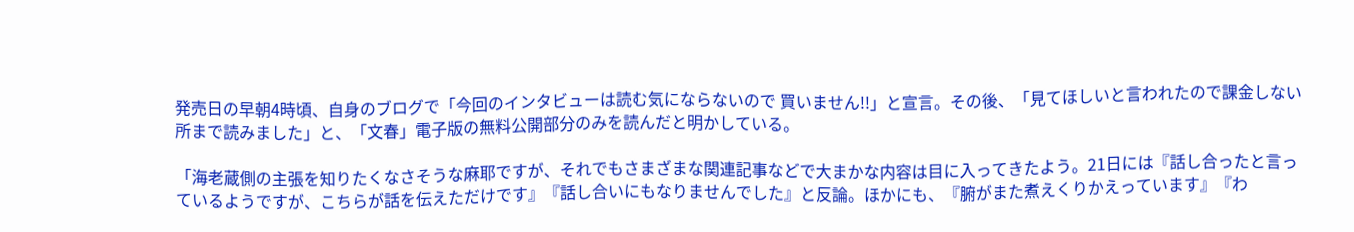発売日の早朝4時頃、自身のブログで「今回のインタビューは読む気にならないので 買いません!!」と宣言。その後、「見てほしいと言われたので課金しない所まで読みました」と、「文春」電子版の無料公開部分のみを読んだと明かしている。

「海老蔵側の主張を知りたくなさそうな麻耶ですが、それでもさまざまな関連記事などで大まかな内容は目に入ってきたよう。21日には『話し合ったと言っているようですが、こちらが話を伝えただけです』『話し合いにもなりませんでした』と反論。ほかにも、『腑がまた煮えくりかえっています』『わ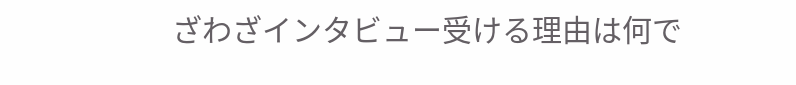ざわざインタビュー受ける理由は何で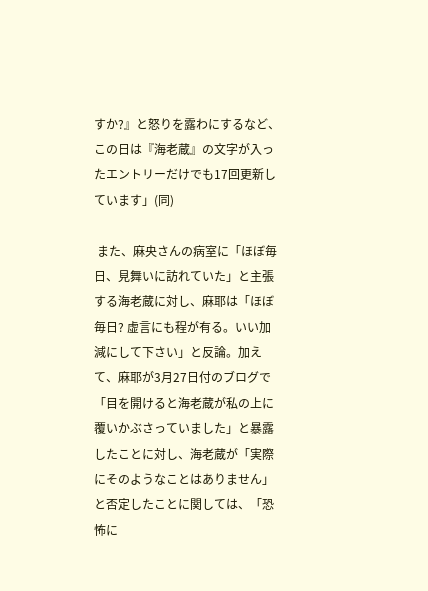すか?』と怒りを露わにするなど、この日は『海老蔵』の文字が入ったエントリーだけでも17回更新しています」(同)

 また、麻央さんの病室に「ほぼ毎日、見舞いに訪れていた」と主張する海老蔵に対し、麻耶は「ほぼ毎日? 虚言にも程が有る。いい加減にして下さい」と反論。加えて、麻耶が3月27日付のブログで「目を開けると海老蔵が私の上に覆いかぶさっていました」と暴露したことに対し、海老蔵が「実際にそのようなことはありません」と否定したことに関しては、「恐怖に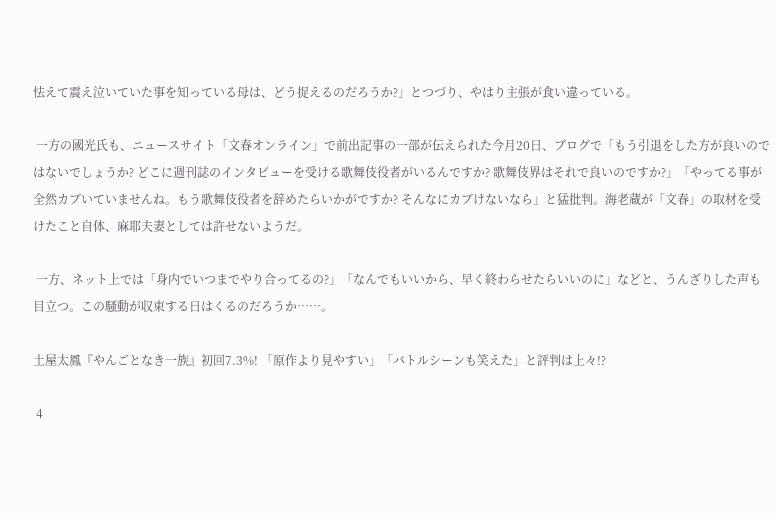怯えて震え泣いていた事を知っている母は、どう捉えるのだろうか?」とつづり、やはり主張が食い違っている。

 一方の國光氏も、ニュースサイト「文春オンライン」で前出記事の一部が伝えられた今月20日、ブログで「もう引退をした方が良いのではないでしょうか? どこに週刊誌のインタビューを受ける歌舞伎役者がいるんですか? 歌舞伎界はそれで良いのですか?」「やってる事が全然カブいていませんね。もう歌舞伎役者を辞めたらいかがですか? そんなにカブけないなら」と猛批判。海老蔵が「文春」の取材を受けたこと自体、麻耶夫妻としては許せないようだ。

 一方、ネット上では「身内でいつまでやり合ってるの?」「なんでもいいから、早く終わらせたらいいのに」などと、うんざりした声も目立つ。この騒動が収束する日はくるのだろうか……。

土屋太鳳『やんごとなき一族』初回7.3%! 「原作より見やすい」「バトルシーンも笑えた」と評判は上々!?

 4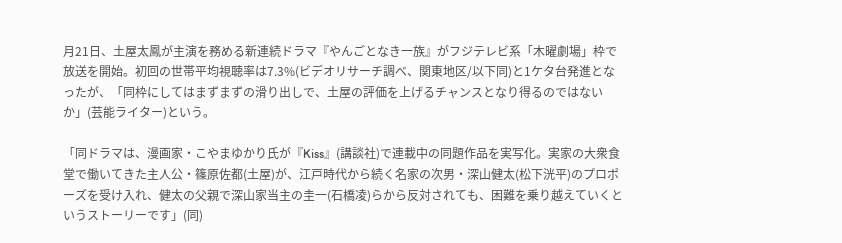月21日、土屋太鳳が主演を務める新連続ドラマ『やんごとなき一族』がフジテレビ系「木曜劇場」枠で放送を開始。初回の世帯平均視聴率は7.3%(ビデオリサーチ調べ、関東地区/以下同)と1ケタ台発進となったが、「同枠にしてはまずまずの滑り出しで、土屋の評価を上げるチャンスとなり得るのではないか」(芸能ライター)という。

「同ドラマは、漫画家・こやまゆかり氏が『Kiss』(講談社)で連載中の同題作品を実写化。実家の大衆食堂で働いてきた主人公・篠原佐都(土屋)が、江戸時代から続く名家の次男・深山健太(松下洸平)のプロポーズを受け入れ、健太の父親で深山家当主の圭一(石橋凌)らから反対されても、困難を乗り越えていくというストーリーです」(同)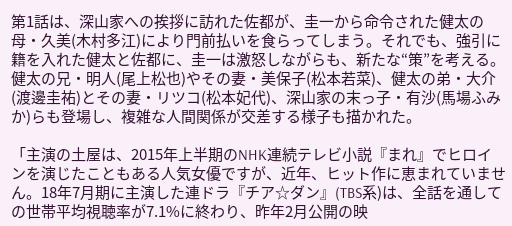第1話は、深山家への挨拶に訪れた佐都が、圭一から命令された健太の母・久美(木村多江)により門前払いを食らってしまう。それでも、強引に籍を入れた健太と佐都に、圭一は激怒しながらも、新たな“策”を考える。健太の兄・明人(尾上松也)やその妻・美保子(松本若菜)、健太の弟・大介(渡邊圭祐)とその妻・リツコ(松本妃代)、深山家の末っ子・有沙(馬場ふみか)らも登場し、複雑な人間関係が交差する様子も描かれた。

「主演の土屋は、2015年上半期のNHK連続テレビ小説『まれ』でヒロインを演じたこともある人気女優ですが、近年、ヒット作に恵まれていません。18年7月期に主演した連ドラ『チア☆ダン』(TBS系)は、全話を通しての世帯平均視聴率が7.1%に終わり、昨年2月公開の映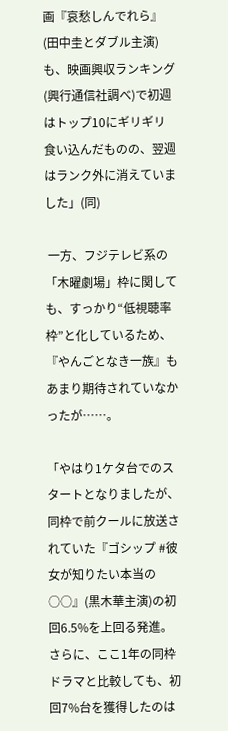画『哀愁しんでれら』(田中圭とダブル主演)も、映画興収ランキング(興行通信社調べ)で初週はトップ10にギリギリ食い込んだものの、翌週はランク外に消えていました」(同)

 一方、フジテレビ系の「木曜劇場」枠に関しても、すっかり“低視聴率枠”と化しているため、『やんごとなき一族』もあまり期待されていなかったが……。

「やはり1ケタ台でのスタートとなりましたが、同枠で前クールに放送されていた『ゴシップ #彼女が知りたい本当の○○』(黒木華主演)の初回6.5%を上回る発進。さらに、ここ1年の同枠ドラマと比較しても、初回7%台を獲得したのは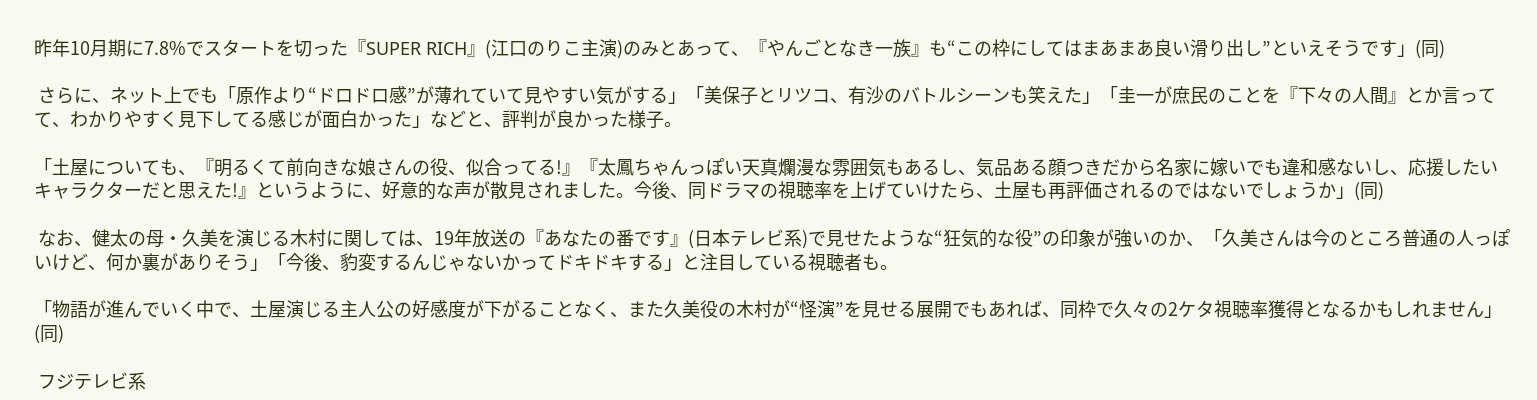昨年10月期に7.8%でスタートを切った『SUPER RICH』(江口のりこ主演)のみとあって、『やんごとなき一族』も“この枠にしてはまあまあ良い滑り出し”といえそうです」(同)

 さらに、ネット上でも「原作より“ドロドロ感”が薄れていて見やすい気がする」「美保子とリツコ、有沙のバトルシーンも笑えた」「圭一が庶民のことを『下々の人間』とか言ってて、わかりやすく見下してる感じが面白かった」などと、評判が良かった様子。

「土屋についても、『明るくて前向きな娘さんの役、似合ってる!』『太鳳ちゃんっぽい天真爛漫な雰囲気もあるし、気品ある顔つきだから名家に嫁いでも違和感ないし、応援したいキャラクターだと思えた!』というように、好意的な声が散見されました。今後、同ドラマの視聴率を上げていけたら、土屋も再評価されるのではないでしょうか」(同)

 なお、健太の母・久美を演じる木村に関しては、19年放送の『あなたの番です』(日本テレビ系)で見せたような“狂気的な役”の印象が強いのか、「久美さんは今のところ普通の人っぽいけど、何か裏がありそう」「今後、豹変するんじゃないかってドキドキする」と注目している視聴者も。

「物語が進んでいく中で、土屋演じる主人公の好感度が下がることなく、また久美役の木村が“怪演”を見せる展開でもあれば、同枠で久々の2ケタ視聴率獲得となるかもしれません」(同)

 フジテレビ系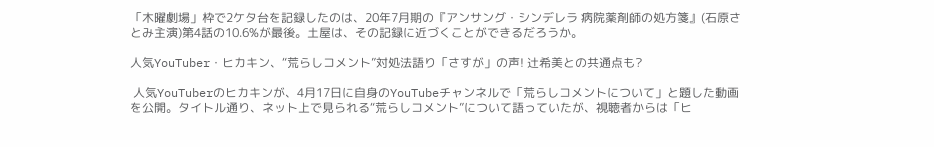「木曜劇場」枠で2ケタ台を記録したのは、20年7月期の『アンサング・シンデレラ 病院薬剤師の処方箋』(石原さとみ主演)第4話の10.6%が最後。土屋は、その記録に近づくことができるだろうか。

人気YouTuber・ヒカキン、“荒らしコメント”対処法語り「さすが」の声! 辻希美との共通点も?

 人気YouTuberのヒカキンが、4月17日に自身のYouTubeチャンネルで「荒らしコメントについて」と題した動画を公開。タイトル通り、ネット上で見られる“荒らしコメント”について語っていたが、視聴者からは「ヒ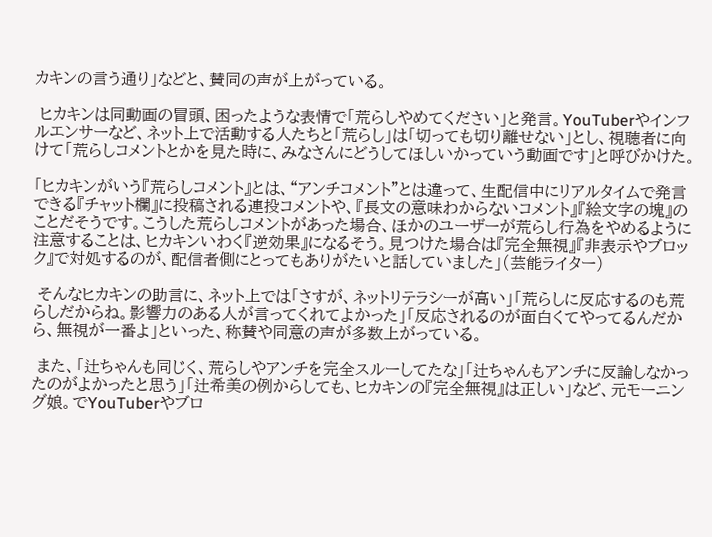カキンの言う通り」などと、賛同の声が上がっている。

 ヒカキンは同動画の冒頭、困ったような表情で「荒らしやめてください」と発言。YouTuberやインフルエンサーなど、ネット上で活動する人たちと「荒らし」は「切っても切り離せない」とし、視聴者に向けて「荒らしコメントとかを見た時に、みなさんにどうしてほしいかっていう動画です」と呼びかけた。

「ヒカキンがいう『荒らしコメント』とは、“アンチコメント”とは違って、生配信中にリアルタイムで発言できる『チャット欄』に投稿される連投コメントや、『長文の意味わからないコメント』『絵文字の塊』のことだそうです。こうした荒らしコメントがあった場合、ほかのユーザーが荒らし行為をやめるように注意することは、ヒカキンいわく『逆効果』になるそう。見つけた場合は『完全無視』『非表示やブロック』で対処するのが、配信者側にとってもありがたいと話していました」(芸能ライター)

 そんなヒカキンの助言に、ネット上では「さすが、ネットリテラシーが高い」「荒らしに反応するのも荒らしだからね。影響力のある人が言ってくれてよかった」「反応されるのが面白くてやってるんだから、無視が一番よ」といった、称賛や同意の声が多数上がっている。

 また、「辻ちゃんも同じく、荒らしやアンチを完全スルーしてたな」「辻ちゃんもアンチに反論しなかったのがよかったと思う」「辻希美の例からしても、ヒカキンの『完全無視』は正しい」など、元モーニング娘。でYouTuberやブロ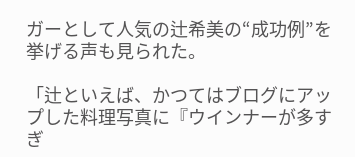ガーとして人気の辻希美の“成功例”を挙げる声も見られた。

「辻といえば、かつてはブログにアップした料理写真に『ウインナーが多すぎ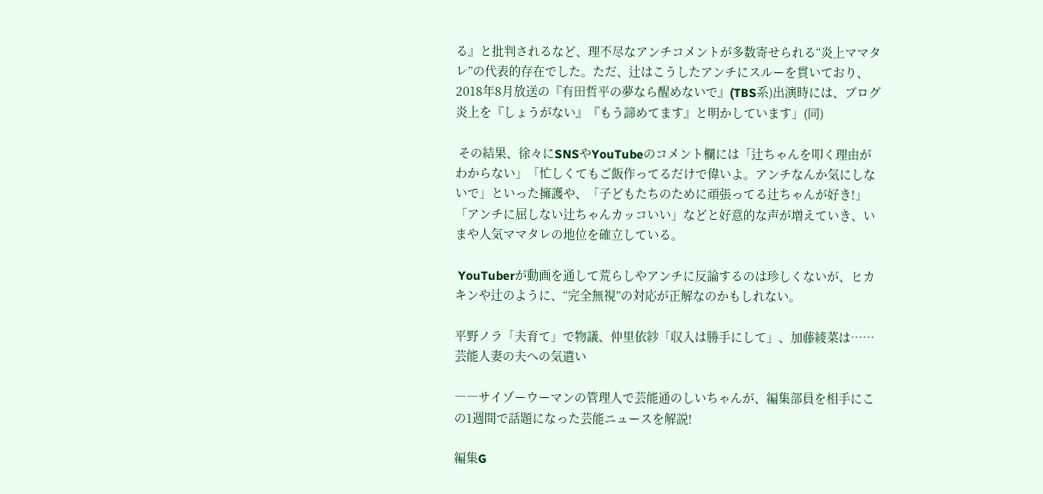る』と批判されるなど、理不尽なアンチコメントが多数寄せられる“炎上ママタレ”の代表的存在でした。ただ、辻はこうしたアンチにスルーを貫いており、2018年8月放送の『有田哲平の夢なら醒めないで』(TBS系)出演時には、ブログ炎上を『しょうがない』『もう諦めてます』と明かしています」(同)

 その結果、徐々にSNSやYouTubeのコメント欄には「辻ちゃんを叩く理由がわからない」「忙しくてもご飯作ってるだけで偉いよ。アンチなんか気にしないで」といった擁護や、「子どもたちのために頑張ってる辻ちゃんが好き!」「アンチに屈しない辻ちゃんカッコいい」などと好意的な声が増えていき、いまや人気ママタレの地位を確立している。

 YouTuberが動画を通して荒らしやアンチに反論するのは珍しくないが、ヒカキンや辻のように、“完全無視”の対応が正解なのかもしれない。

平野ノラ「夫育て」で物議、仲里依紗「収入は勝手にして」、加藤綾菜は……芸能人妻の夫への気遣い

――サイゾーウーマンの管理人で芸能通のしいちゃんが、編集部員を相手にこの1週間で話題になった芸能ニュースを解説!

編集G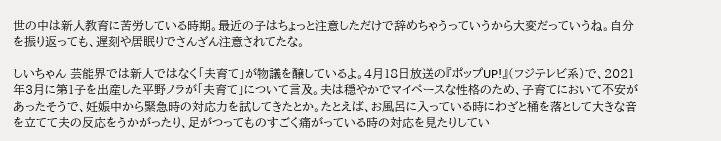世の中は新人教育に苦労している時期。最近の子はちょっと注意しただけで辞めちゃうっていうから大変だっていうね。自分を振り返っても、遅刻や居眠りでさんざん注意されてたな。

しいちゃん 芸能界では新人ではなく「夫育て」が物議を醸しているよ。4月18日放送の『ポップUP!』(フジテレビ系)で、2021年3月に第1子を出産した平野ノラが「夫育て」について言及。夫は穏やかでマイペースな性格のため、子育てにおいて不安があったそうで、妊娠中から緊急時の対応力を試してきたとか。たとえば、お風呂に入っている時にわざと桶を落として大きな音を立てて夫の反応をうかがったり、足がつってものすごく痛がっている時の対応を見たりしてい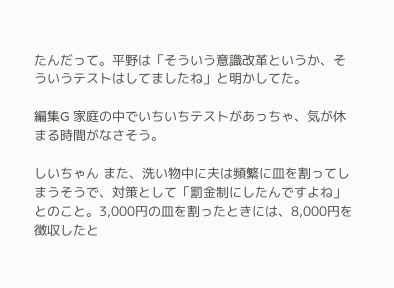たんだって。平野は「そういう意識改革というか、そういうテストはしてましたね」と明かしてた。

編集G 家庭の中でいちいちテストがあっちゃ、気が休まる時間がなさそう。

しいちゃん また、洗い物中に夫は頻繁に皿を割ってしまうそうで、対策として「罰金制にしたんですよね」とのこと。3,000円の皿を割ったときには、8,000円を徴収したと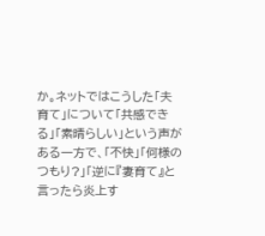か。ネットではこうした「夫育て」について「共感できる」「素晴らしい」という声がある一方で、「不快」「何様のつもり?」「逆に『妻育て』と言ったら炎上す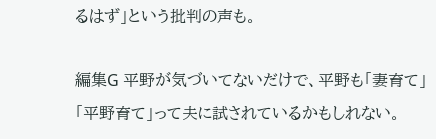るはず」という批判の声も。

編集G 平野が気づいてないだけで、平野も「妻育て」「平野育て」って夫に試されているかもしれない。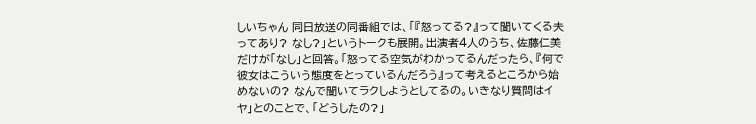しいちゃん 同日放送の同番組では、「『怒ってる?』って聞いてくる夫ってあり? なし?」というトークも展開。出演者4人のうち、佐藤仁美だけが「なし」と回答。「怒ってる空気がわかってるんだったら、『何で彼女はこういう態度をとっているんだろう』って考えるところから始めないの? なんで聞いてラクしようとしてるの。いきなり質問はイヤ」とのことで、「どうしたの?」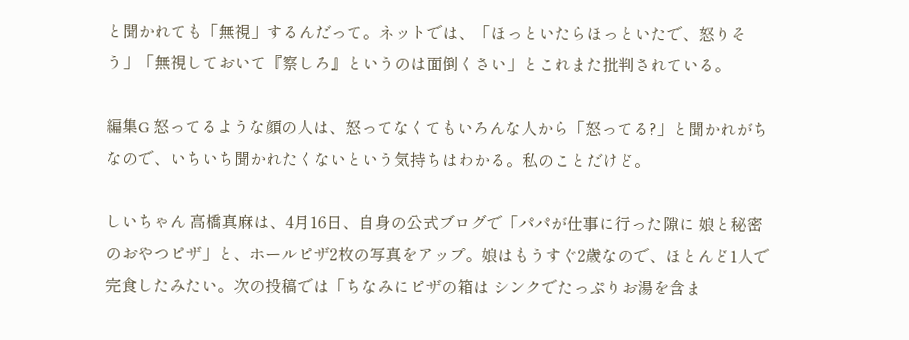と聞かれても「無視」するんだって。ネットでは、「ほっといたらほっといたで、怒りそう」「無視しておいて『察しろ』というのは面倒くさい」とこれまた批判されている。

編集G 怒ってるような顔の人は、怒ってなくてもいろんな人から「怒ってる?」と聞かれがちなので、いちいち聞かれたくないという気持ちはわかる。私のことだけど。

しいちゃん 高橋真麻は、4月16日、自身の公式ブログで「パパが仕事に行った隙に 娘と秘密のおやつピザ」と、ホールピザ2枚の写真をアップ。娘はもうすぐ2歳なので、ほとんど1人で完食したみたい。次の投稿では「ちなみにピザの箱は シンクでたっぷりお湯を含ま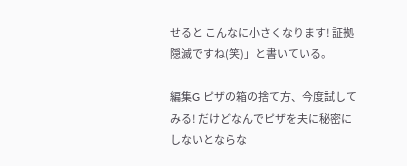せると こんなに小さくなります! 証拠隠滅ですね(笑)」と書いている。

編集G ピザの箱の捨て方、今度試してみる! だけどなんでピザを夫に秘密にしないとならな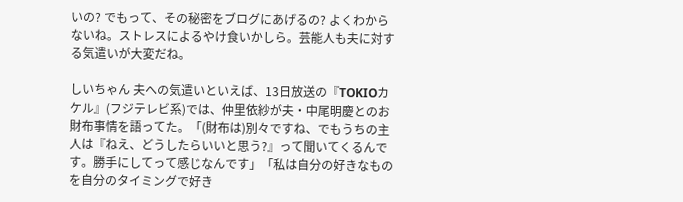いの? でもって、その秘密をブログにあげるの? よくわからないね。ストレスによるやけ食いかしら。芸能人も夫に対する気遣いが大変だね。

しいちゃん 夫への気遣いといえば、13日放送の『TOKIOカケル』(フジテレビ系)では、仲里依紗が夫・中尾明慶とのお財布事情を語ってた。「(財布は)別々ですね、でもうちの主人は『ねえ、どうしたらいいと思う?』って聞いてくるんです。勝手にしてって感じなんです」「私は自分の好きなものを自分のタイミングで好き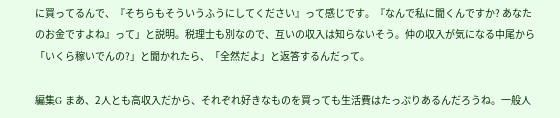に買ってるんで、『そちらもそういうふうにしてください』って感じです。『なんで私に聞くんですか? あなたのお金ですよね』って」と説明。税理士も別なので、互いの収入は知らないそう。仲の収入が気になる中尾から「いくら稼いでんの?」と聞かれたら、「全然だよ」と返答するんだって。

編集G まあ、2人とも高収入だから、それぞれ好きなものを買っても生活費はたっぷりあるんだろうね。一般人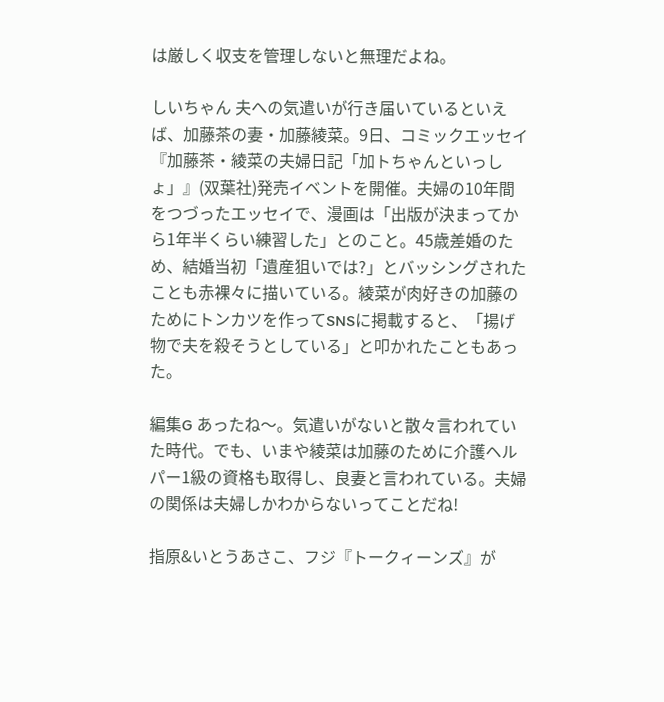は厳しく収支を管理しないと無理だよね。

しいちゃん 夫への気遣いが行き届いているといえば、加藤茶の妻・加藤綾菜。9日、コミックエッセイ『加藤茶・綾菜の夫婦日記「加トちゃんといっしょ」』(双葉社)発売イベントを開催。夫婦の10年間をつづったエッセイで、漫画は「出版が決まってから1年半くらい練習した」とのこと。45歳差婚のため、結婚当初「遺産狙いでは?」とバッシングされたことも赤裸々に描いている。綾菜が肉好きの加藤のためにトンカツを作ってSNSに掲載すると、「揚げ物で夫を殺そうとしている」と叩かれたこともあった。

編集G あったね〜。気遣いがないと散々言われていた時代。でも、いまや綾菜は加藤のために介護ヘルパー1級の資格も取得し、良妻と言われている。夫婦の関係は夫婦しかわからないってことだね!

指原&いとうあさこ、フジ『トークィーンズ』が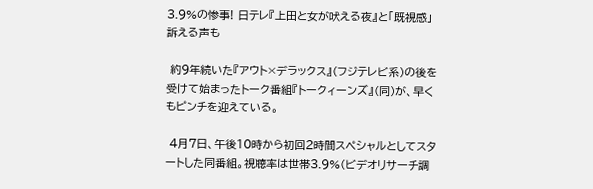3.9%の惨事! 日テレ『上田と女が吠える夜』と「既視感」訴える声も

 約9年続いた『アウト×デラックス』(フジテレビ系)の後を受けて始まったトーク番組『トークィーンズ』(同)が、早くもピンチを迎えている。

 4月7日、午後10時から初回2時間スペシャルとしてスタートした同番組。視聴率は世帯3.9%(ビデオリサーチ調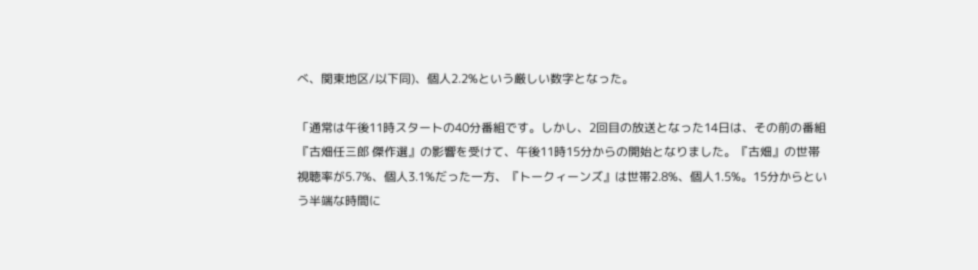べ、関東地区/以下同)、個人2.2%という厳しい数字となった。

「通常は午後11時スタートの40分番組です。しかし、2回目の放送となった14日は、その前の番組『古畑任三郎 傑作選』の影響を受けて、午後11時15分からの開始となりました。『古畑』の世帯視聴率が5.7%、個人3.1%だった一方、『トークィーンズ』は世帯2.8%、個人1.5%。15分からという半端な時間に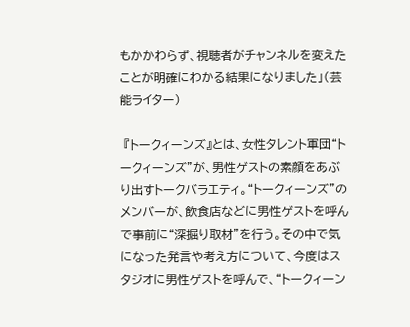もかかわらず、視聴者がチャンネルを変えたことが明確にわかる結果になりました」(芸能ライター)

 『トークィーンズ』とは、女性タレント軍団“トークィーンズ”が、男性ゲストの素顔をあぶり出すトークバラエティ。“トークィーンズ”のメンバーが、飲食店などに男性ゲストを呼んで事前に“深掘り取材”を行う。その中で気になった発言や考え方について、今度はスタジオに男性ゲストを呼んで、“トークィーン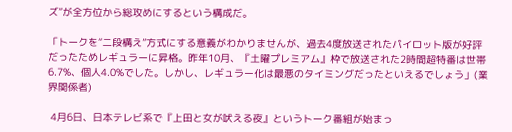ズ”が全方位から総攻めにするという構成だ。

「トークを“二段構え”方式にする意義がわかりませんが、過去4度放送されたパイロット版が好評だったためレギュラーに昇格。昨年10月、『土曜プレミアム』枠で放送された2時間超特番は世帯6.7%、個人4.0%でした。しかし、レギュラー化は最悪のタイミングだったといえるでしょう」(業界関係者)

 4月6日、日本テレビ系で『上田と女が吠える夜』というトーク番組が始まっ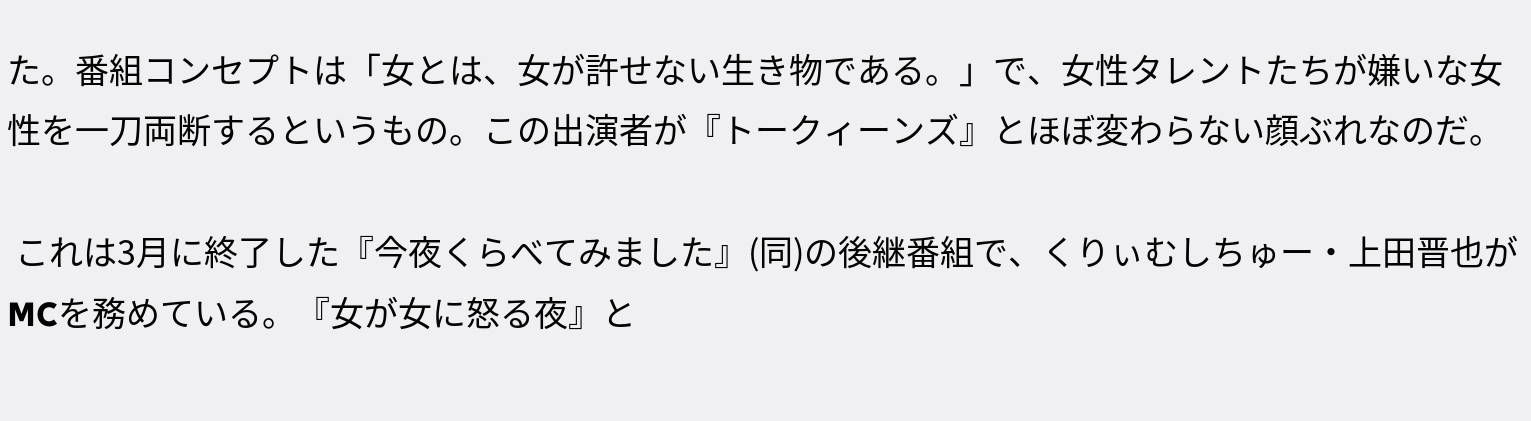た。番組コンセプトは「女とは、女が許せない生き物である。」で、女性タレントたちが嫌いな女性を一刀両断するというもの。この出演者が『トークィーンズ』とほぼ変わらない顔ぶれなのだ。

 これは3月に終了した『今夜くらべてみました』(同)の後継番組で、くりぃむしちゅー・上田晋也がMCを務めている。『女が女に怒る夜』と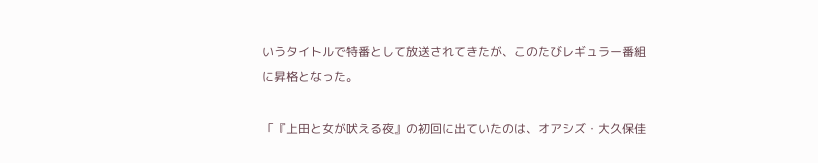いうタイトルで特番として放送されてきたが、このたびレギュラー番組に昇格となった。

「『上田と女が吠える夜』の初回に出ていたのは、オアシズ・大久保佳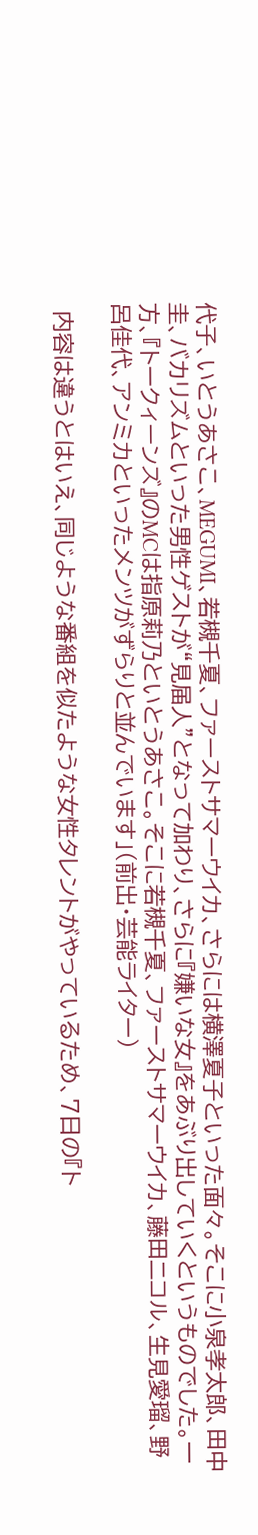代子、いとうあさこ、MEGUMI、若槻千夏、ファーストサマーウイカ、さらには横澤夏子といった面々。そこに小泉孝太郎、田中圭、バカリズムといった男性ゲストが“見届人”となって加わり、さらに『嫌いな女』をあぶり出していくというものでした。一方、『トークィーンズ』のMCは指原莉乃といとうあさこ。そこに若槻千夏、ファーストサマーウイカ、藤田ニコル、生見愛瑠、野呂佳代、アンミカといったメンツがずらりと並んでいます」(前出・芸能ライター)

 内容は違うとはいえ、同じような番組を似たような女性タレントがやっているため、7日の『ト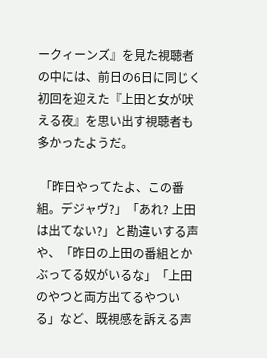ークィーンズ』を見た視聴者の中には、前日の6日に同じく初回を迎えた『上田と女が吠える夜』を思い出す視聴者も多かったようだ。

 「昨日やってたよ、この番組。デジャヴ?」「あれ? 上田は出てない?」と勘違いする声や、「昨日の上田の番組とかぶってる奴がいるな」「上田のやつと両方出てるやついる」など、既視感を訴える声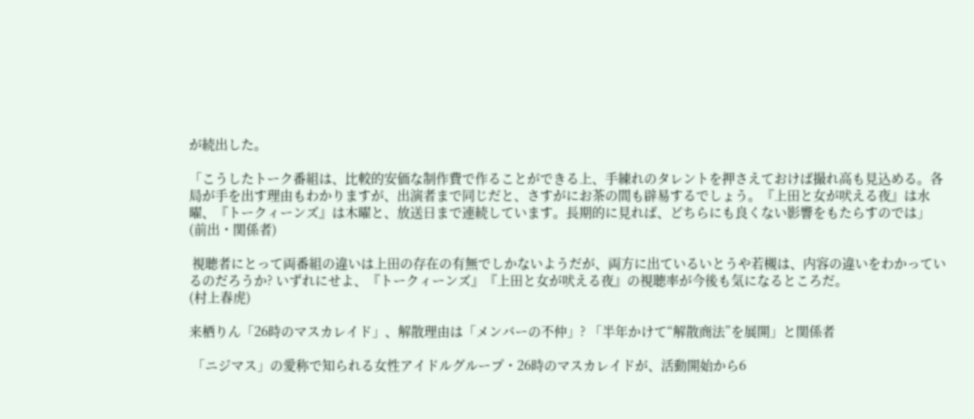が続出した。

「こうしたトーク番組は、比較的安価な制作費で作ることができる上、手練れのタレントを押さえておけば撮れ高も見込める。各局が手を出す理由もわかりますが、出演者まで同じだと、さすがにお茶の間も辟易するでしょう。『上田と女が吠える夜』は水曜、『トークィーンズ』は木曜と、放送日まで連続しています。長期的に見れば、どちらにも良くない影響をもたらすのでは」(前出・関係者)

 視聴者にとって両番組の違いは上田の存在の有無でしかないようだが、両方に出ているいとうや若槻は、内容の違いをわかっているのだろうか? いずれにせよ、『トークィーンズ』『上田と女が吠える夜』の視聴率が今後も気になるところだ。
(村上春虎)

来栖りん「26時のマスカレイド」、解散理由は「メンバーの不仲」? 「半年かけて“解散商法”を展開」と関係者

 「ニジマス」の愛称で知られる女性アイドルグループ・26時のマスカレイドが、活動開始から6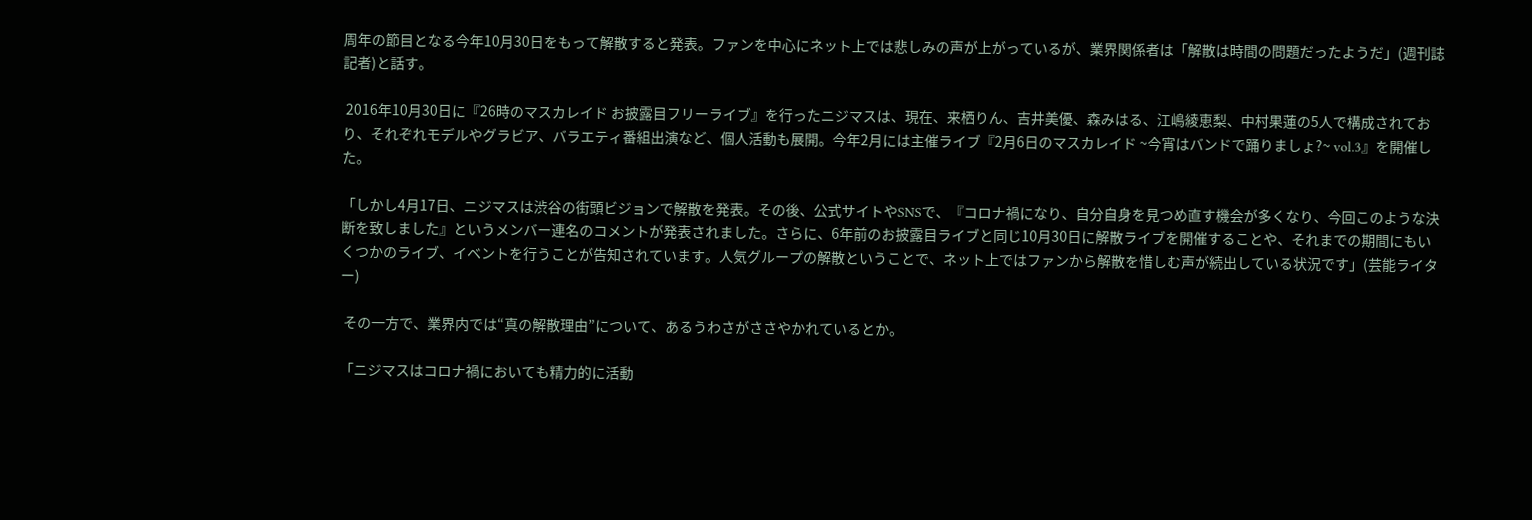周年の節目となる今年10月30日をもって解散すると発表。ファンを中心にネット上では悲しみの声が上がっているが、業界関係者は「解散は時間の問題だったようだ」(週刊誌記者)と話す。

 2016年10月30日に『26時のマスカレイド お披露目フリーライブ』を行ったニジマスは、現在、来栖りん、吉井美優、森みはる、江嶋綾恵梨、中村果蓮の5人で構成されており、それぞれモデルやグラビア、バラエティ番組出演など、個人活動も展開。今年2月には主催ライブ『2月6日のマスカレイド ~今宵はバンドで踊りましょ?~ vol.3』を開催した。

「しかし4月17日、ニジマスは渋谷の街頭ビジョンで解散を発表。その後、公式サイトやSNSで、『コロナ禍になり、自分自身を見つめ直す機会が多くなり、今回このような決断を致しました』というメンバー連名のコメントが発表されました。さらに、6年前のお披露目ライブと同じ10月30日に解散ライブを開催することや、それまでの期間にもいくつかのライブ、イベントを行うことが告知されています。人気グループの解散ということで、ネット上ではファンから解散を惜しむ声が続出している状況です」(芸能ライター)

 その一方で、業界内では“真の解散理由”について、あるうわさがささやかれているとか。

「ニジマスはコロナ禍においても精力的に活動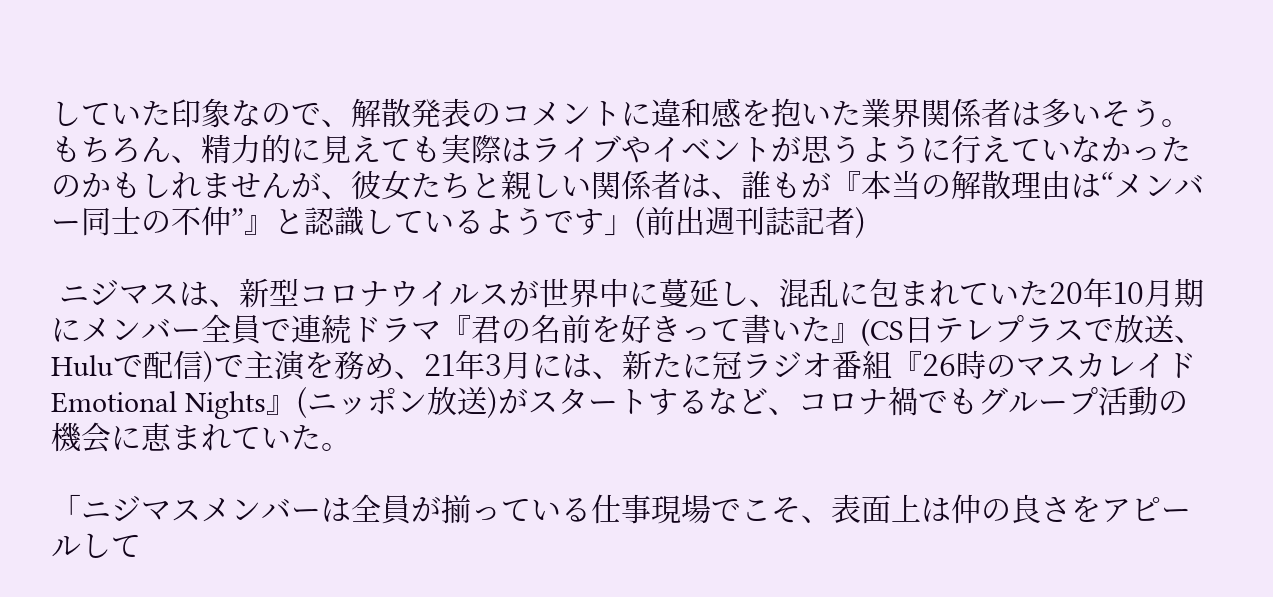していた印象なので、解散発表のコメントに違和感を抱いた業界関係者は多いそう。もちろん、精力的に見えても実際はライブやイベントが思うように行えていなかったのかもしれませんが、彼女たちと親しい関係者は、誰もが『本当の解散理由は“メンバー同士の不仲”』と認識しているようです」(前出週刊誌記者)

 ニジマスは、新型コロナウイルスが世界中に蔓延し、混乱に包まれていた20年10月期にメンバー全員で連続ドラマ『君の名前を好きって書いた』(CS日テレプラスで放送、Huluで配信)で主演を務め、21年3月には、新たに冠ラジオ番組『26時のマスカレイドEmotional Nights』(ニッポン放送)がスタートするなど、コロナ禍でもグループ活動の機会に恵まれていた。

「ニジマスメンバーは全員が揃っている仕事現場でこそ、表面上は仲の良さをアピールして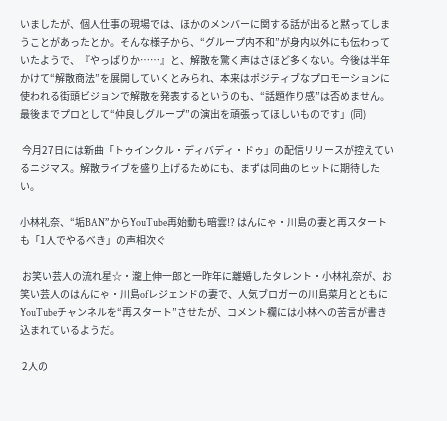いましたが、個人仕事の現場では、ほかのメンバーに関する話が出ると黙ってしまうことがあったとか。そんな様子から、“グループ内不和”が身内以外にも伝わっていたようで、『やっぱりか……』と、解散を驚く声はさほど多くない。今後は半年かけて“解散商法”を展開していくとみられ、本来はポジティブなプロモーションに使われる街頭ビジョンで解散を発表するというのも、“話題作り感”は否めません。最後までプロとして“仲良しグループ”の演出を頑張ってほしいものです」(同)

 今月27日には新曲「トゥインクル・ディバディ・ドゥ」の配信リリースが控えているニジマス。解散ライブを盛り上げるためにも、まずは同曲のヒットに期待したい。

小林礼奈、“垢BAN”からYouTube再始動も暗雲!? はんにゃ・川島の妻と再スタートも「1人でやるべき」の声相次ぐ

 お笑い芸人の流れ星☆・瀧上伸一郎と一昨年に離婚したタレント・小林礼奈が、お笑い芸人のはんにゃ・川島ofレジェンドの妻で、人気ブロガーの川島菜月とともにYouTubeチャンネルを“再スタート”させたが、コメント欄には小林への苦言が書き込まれているようだ。

 2人の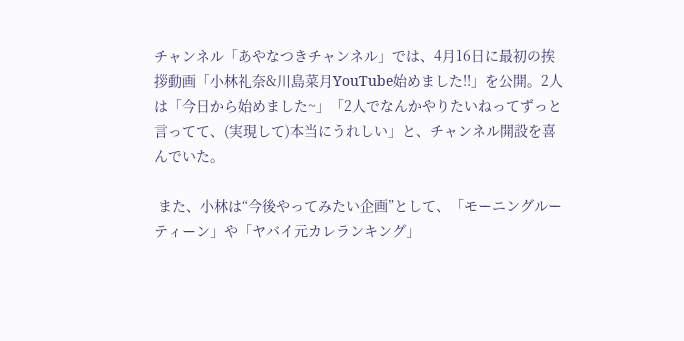チャンネル「あやなつきチャンネル」では、4月16日に最初の挨拶動画「小林礼奈&川島菜月YouTube始めました!!」を公開。2人は「今日から始めました~」「2人でなんかやりたいねってずっと言ってて、(実現して)本当にうれしい」と、チャンネル開設を喜んでいた。

 また、小林は“今後やってみたい企画”として、「モーニングルーティーン」や「ヤバイ元カレランキング」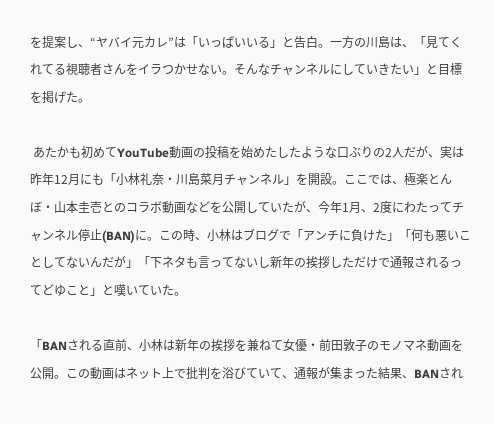を提案し、“ヤバイ元カレ”は「いっぱいいる」と告白。一方の川島は、「見てくれてる視聴者さんをイラつかせない。そんなチャンネルにしていきたい」と目標を掲げた。

 あたかも初めてYouTube動画の投稿を始めたしたような口ぶりの2人だが、実は昨年12月にも「小林礼奈・川島菜月チャンネル」を開設。ここでは、極楽とんぼ・山本圭壱とのコラボ動画などを公開していたが、今年1月、2度にわたってチャンネル停止(BAN)に。この時、小林はブログで「アンチに負けた」「何も悪いことしてないんだが」「下ネタも言ってないし新年の挨拶しただけで通報されるってどゆこと」と嘆いていた。

「BANされる直前、小林は新年の挨拶を兼ねて女優・前田敦子のモノマネ動画を公開。この動画はネット上で批判を浴びていて、通報が集まった結果、BANされ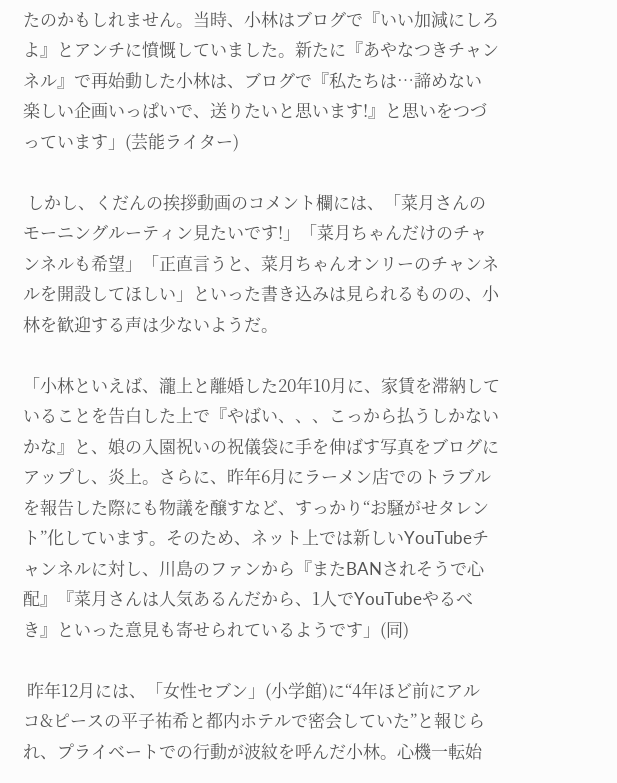たのかもしれません。当時、小林はブログで『いい加減にしろよ』とアンチに憤慨していました。新たに『あやなつきチャンネル』で再始動した小林は、ブログで『私たちは…諦めない 楽しい企画いっぱいで、送りたいと思います!』と思いをつづっています」(芸能ライター)

 しかし、くだんの挨拶動画のコメント欄には、「菜月さんのモーニングルーティン見たいです!」「菜月ちゃんだけのチャンネルも希望」「正直言うと、菜月ちゃんオンリーのチャンネルを開設してほしい」といった書き込みは見られるものの、小林を歓迎する声は少ないようだ。

「小林といえば、瀧上と離婚した20年10月に、家賃を滞納していることを告白した上で『やばい、、、こっから払うしかないかな』と、娘の入園祝いの祝儀袋に手を伸ばす写真をブログにアップし、炎上。さらに、昨年6月にラーメン店でのトラブルを報告した際にも物議を醸すなど、すっかり“お騒がせタレント”化しています。そのため、ネット上では新しいYouTubeチャンネルに対し、川島のファンから『またBANされそうで心配』『菜月さんは人気あるんだから、1人でYouTubeやるべき』といった意見も寄せられているようです」(同)

 昨年12月には、「女性セブン」(小学館)に“4年ほど前にアルコ&ピースの平子祐希と都内ホテルで密会していた”と報じられ、プライベートでの行動が波紋を呼んだ小林。心機一転始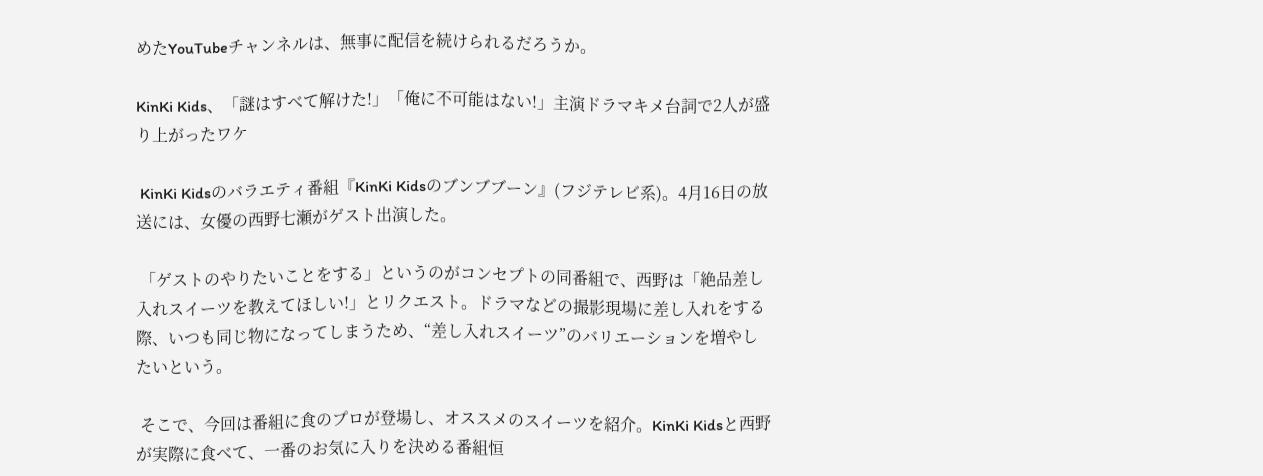めたYouTubeチャンネルは、無事に配信を続けられるだろうか。

KinKi Kids、「謎はすべて解けた!」「俺に不可能はない!」主演ドラマキメ台詞で2人が盛り上がったワケ

 KinKi Kidsのバラエティ番組『KinKi Kidsのブンブブーン』(フジテレビ系)。4月16日の放送には、女優の西野七瀬がゲスト出演した。

 「ゲストのやりたいことをする」というのがコンセプトの同番組で、西野は「絶品差し入れスイーツを教えてほしい!」とリクエスト。ドラマなどの撮影現場に差し入れをする際、いつも同じ物になってしまうため、“差し入れスイーツ”のバリエーションを増やしたいという。

 そこで、今回は番組に食のプロが登場し、オススメのスイーツを紹介。KinKi Kidsと西野が実際に食べて、一番のお気に入りを決める番組恒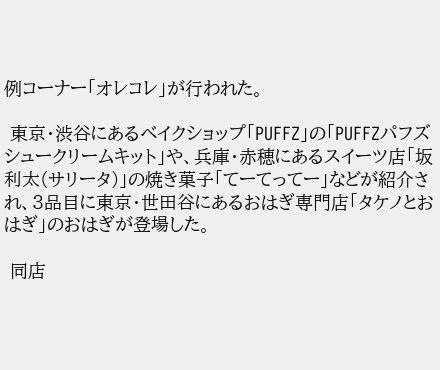例コーナー「オレコレ」が行われた。

 東京・渋谷にあるベイクショップ「PUFFZ」の「PUFFZパフズ シュークリームキット」や、兵庫・赤穂にあるスイーツ店「坂利太(サリータ)」の焼き菓子「てーてってー」などが紹介され、3品目に東京・世田谷にあるおはぎ専門店「タケノとおはぎ」のおはぎが登場した。

 同店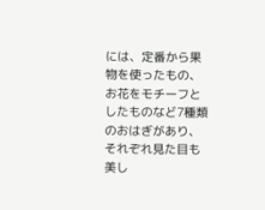には、定番から果物を使ったもの、お花をモチーフとしたものなど7種類のおはぎがあり、それぞれ見た目も美し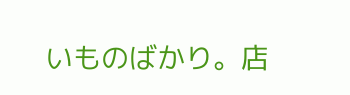いものばかり。店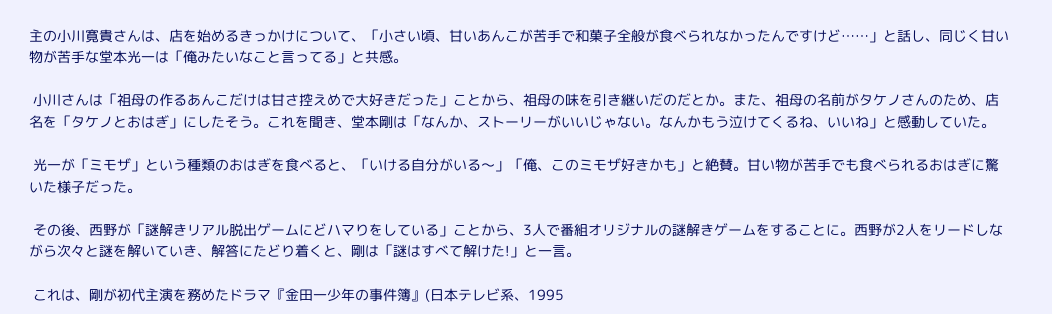主の小川寛貴さんは、店を始めるきっかけについて、「小さい頃、甘いあんこが苦手で和菓子全般が食べられなかったんですけど……」と話し、同じく甘い物が苦手な堂本光一は「俺みたいなこと言ってる」と共感。

 小川さんは「祖母の作るあんこだけは甘さ控えめで大好きだった」ことから、祖母の味を引き継いだのだとか。また、祖母の名前がタケノさんのため、店名を「タケノとおはぎ」にしたそう。これを聞き、堂本剛は「なんか、ストーリーがいいじゃない。なんかもう泣けてくるね、いいね」と感動していた。

 光一が「ミモザ」という種類のおはぎを食べると、「いける自分がいる〜」「俺、このミモザ好きかも」と絶賛。甘い物が苦手でも食べられるおはぎに驚いた様子だった。

 その後、西野が「謎解きリアル脱出ゲームにどハマりをしている」ことから、3人で番組オリジナルの謎解きゲームをすることに。西野が2人をリードしながら次々と謎を解いていき、解答にたどり着くと、剛は「謎はすべて解けた!」と一言。

 これは、剛が初代主演を務めたドラマ『金田一少年の事件簿』(日本テレビ系、1995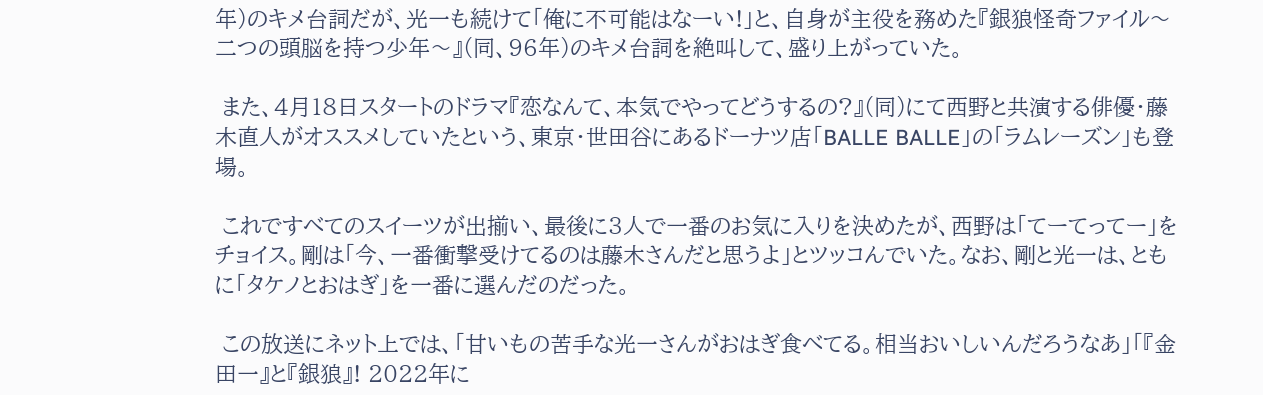年)のキメ台詞だが、光一も続けて「俺に不可能はなーい!」と、自身が主役を務めた『銀狼怪奇ファイル〜二つの頭脳を持つ少年〜』(同、96年)のキメ台詞を絶叫して、盛り上がっていた。

 また、4月18日スタートのドラマ『恋なんて、本気でやってどうするの?』(同)にて西野と共演する俳優・藤木直人がオススメしていたという、東京・世田谷にあるドーナツ店「BALLE BALLE」の「ラムレーズン」も登場。

 これですべてのスイーツが出揃い、最後に3人で一番のお気に入りを決めたが、西野は「てーてってー」をチョイス。剛は「今、一番衝撃受けてるのは藤木さんだと思うよ」とツッコんでいた。なお、剛と光一は、ともに「タケノとおはぎ」を一番に選んだのだった。

 この放送にネット上では、「甘いもの苦手な光一さんがおはぎ食べてる。相当おいしいんだろうなあ」「『金田一』と『銀狼』! 2022年に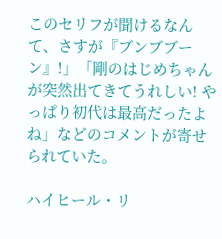このセリフが聞けるなんて、さすが『ブンブブーン』!」「剛のはじめちゃんが突然出てきてうれしい! やっぱり初代は最高だったよね」などのコメントが寄せられていた。

ハイヒール・リ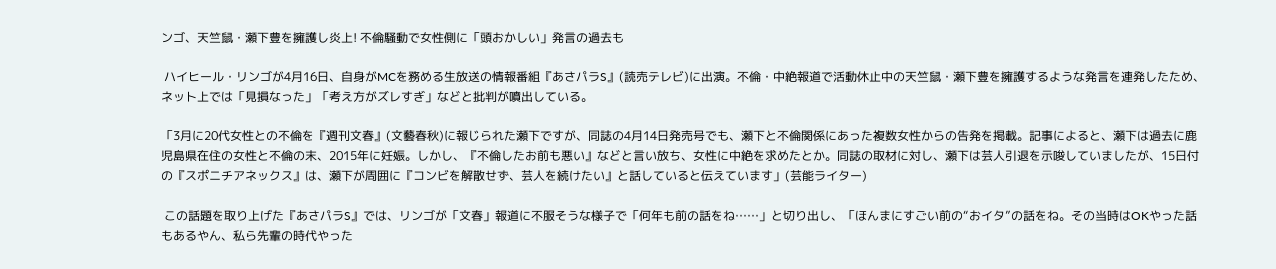ンゴ、天竺鼠・瀬下豊を擁護し炎上! 不倫騒動で女性側に「頭おかしい」発言の過去も

 ハイヒール・リンゴが4月16日、自身がMCを務める生放送の情報番組『あさパラS』(読売テレビ)に出演。不倫・中絶報道で活動休止中の天竺鼠・瀬下豊を擁護するような発言を連発したため、ネット上では「見損なった」「考え方がズレすぎ」などと批判が噴出している。

「3月に20代女性との不倫を『週刊文春』(文藝春秋)に報じられた瀬下ですが、同誌の4月14日発売号でも、瀬下と不倫関係にあった複数女性からの告発を掲載。記事によると、瀬下は過去に鹿児島県在住の女性と不倫の末、2015年に妊娠。しかし、『不倫したお前も悪い』などと言い放ち、女性に中絶を求めたとか。同誌の取材に対し、瀬下は芸人引退を示唆していましたが、15日付の『スポニチアネックス』は、瀬下が周囲に『コンビを解散せず、芸人を続けたい』と話していると伝えています」(芸能ライター)

 この話題を取り上げた『あさパラS』では、リンゴが「文春」報道に不服そうな様子で「何年も前の話をね……」と切り出し、「ほんまにすごい前の“おイタ”の話をね。その当時はOKやった話もあるやん、私ら先輩の時代やった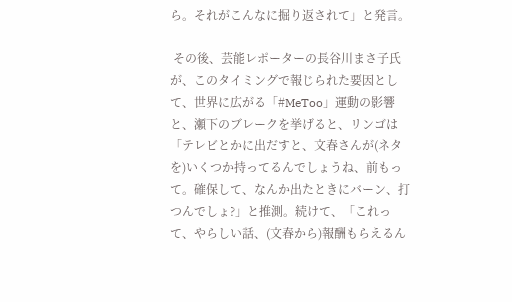ら。それがこんなに掘り返されて」と発言。

 その後、芸能レポーターの長谷川まさ子氏が、このタイミングで報じられた要因として、世界に広がる「#MeToo」運動の影響と、瀬下のブレークを挙げると、リンゴは「テレビとかに出だすと、文春さんが(ネタを)いくつか持ってるんでしょうね、前もって。確保して、なんか出たときにバーン、打つんでしょ?」と推測。続けて、「これって、やらしい話、(文春から)報酬もらえるん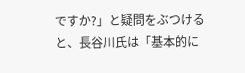ですか?」と疑問をぶつけると、長谷川氏は「基本的に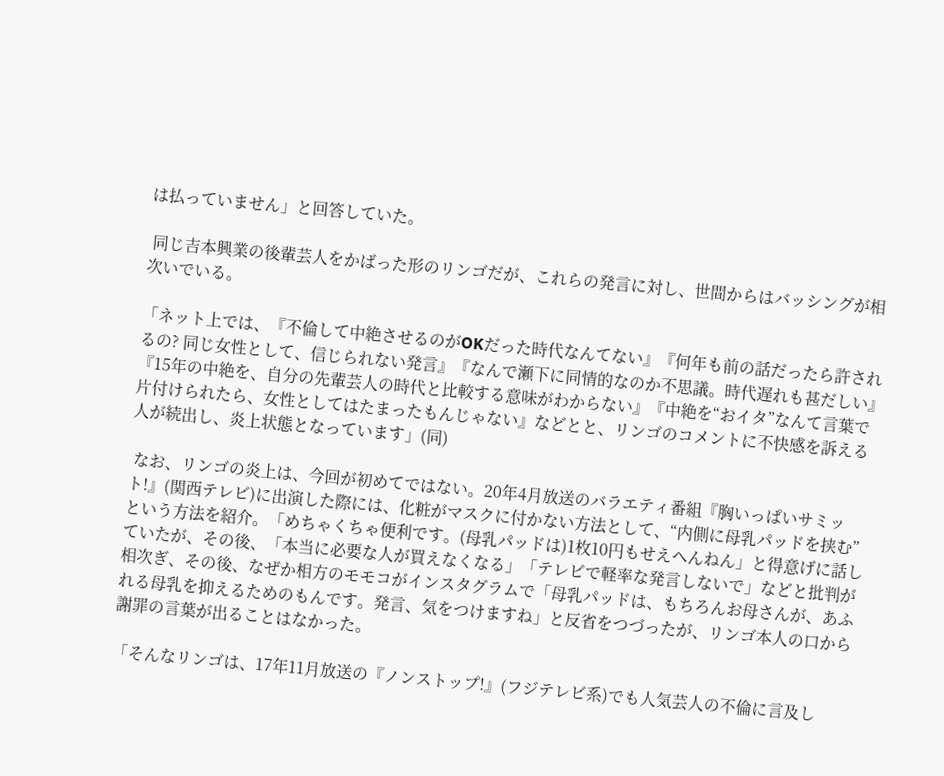は払っていません」と回答していた。

 同じ吉本興業の後輩芸人をかばった形のリンゴだが、これらの発言に対し、世間からはバッシングが相次いでいる。

「ネット上では、『不倫して中絶させるのがOKだった時代なんてない』『何年も前の話だったら許されるの? 同じ女性として、信じられない発言』『なんで瀬下に同情的なのか不思議。時代遅れも甚だしい』『15年の中絶を、自分の先輩芸人の時代と比較する意味がわからない』『中絶を“おイタ”なんて言葉で片付けられたら、女性としてはたまったもんじゃない』などとと、リンゴのコメントに不快感を訴える人が続出し、炎上状態となっています」(同)

 なお、リンゴの炎上は、今回が初めてではない。20年4月放送のバラエティ番組『胸いっぱいサミット!』(関西テレビ)に出演した際には、化粧がマスクに付かない方法として、“内側に母乳パッドを挟む”という方法を紹介。「めちゃくちゃ便利です。(母乳パッドは)1枚10円もせえへんねん」と得意げに話していたが、その後、「本当に必要な人が買えなくなる」「テレビで軽率な発言しないで」などと批判が相次ぎ、その後、なぜか相方のモモコがインスタグラムで「母乳パッドは、もちろんお母さんが、あふれる母乳を抑えるためのもんです。発言、気をつけますね」と反省をつづったが、リンゴ本人の口から謝罪の言葉が出ることはなかった。

「そんなリンゴは、17年11月放送の『ノンストップ!』(フジテレビ系)でも人気芸人の不倫に言及し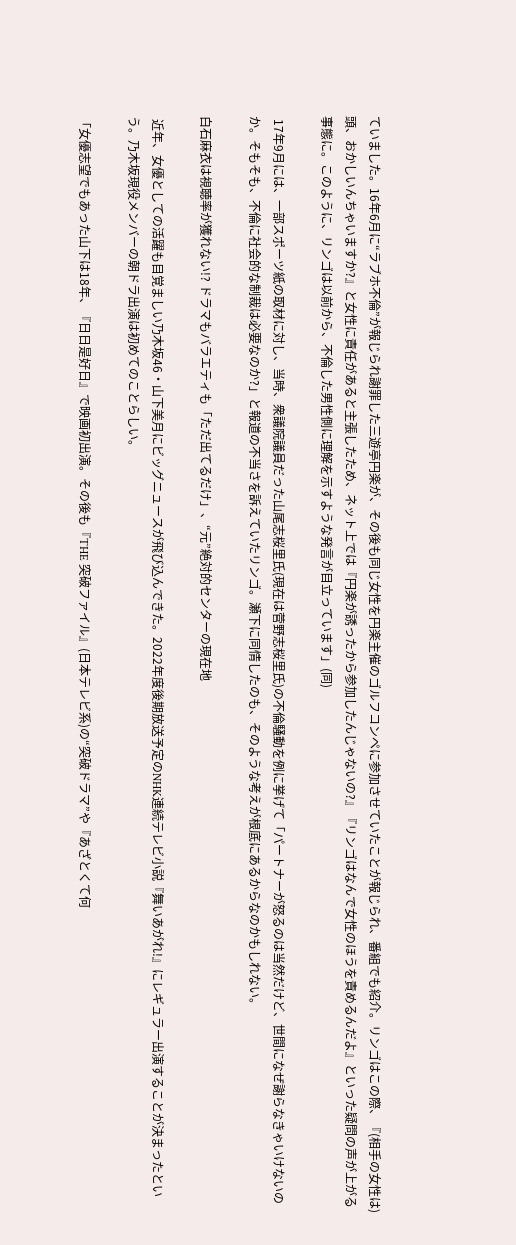ていました。16年6月に“ラブホ不倫”が報じられ謝罪した三遊亭円楽が、その後も同じ女性を円楽主催のゴルフコンペに参加させていたことが報じられ、番組でも紹介。リンゴはこの際、『(相手の女性は)頭、おかしいんちゃいますか?』と女性に責任があると主張したため、ネット上では『円楽が誘ったから参加したんじゃないの?』『リンゴはなんで女性のほうを責めるんだよ』といった疑問の声が上がる事態に。このように、リンゴは以前から、不倫した男性側に理解を示すような発言が目立っています」(同)

 17年9月には、一部スポーツ紙の取材に対し、当時、衆議院議員だった山尾志桜里氏(現在は菅野志桜里氏)の不倫騒動を例に挙げて「パートナーが怒るのは当然だけど、世間になぜ謝らなきゃいけないのか。そもそも、不倫に社会的な制裁は必要なのか?」と報道の不当さを訴えていたリンゴ。瀬下に同情したのも、そのような考えが根底にあるからなのかもしれない。

白石麻衣は視聴率が獲れない!? ドラマもバラエティも「ただ出てるだけ」、“元”絶対的センターの現在地

 近年、女優としての活躍も目覚ましい乃木坂46・山下美月にビッグニュースが飛び込んできた。2022年度後期放送予定のNHK連続テレビ小説『舞いあがれ!』にレギュラー出演することが決まったという。乃木坂現役メンバーの朝ドラ出演は初めてのことらしい。

「女優志望でもあった山下は18年、『日日是好日』で映画初出演。その後も『THE 突破ファイル』(日本テレビ系)の“突破ドラマ”や『あざとくて何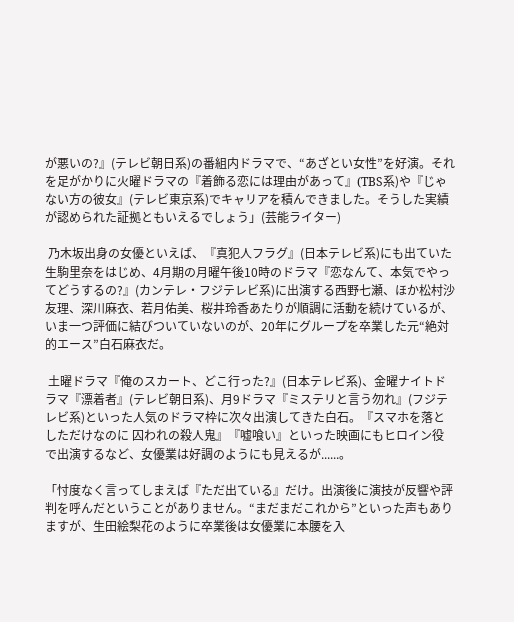が悪いの?』(テレビ朝日系)の番組内ドラマで、“あざとい女性”を好演。それを足がかりに火曜ドラマの『着飾る恋には理由があって』(TBS系)や『じゃない方の彼女』(テレビ東京系)でキャリアを積んできました。そうした実績が認められた証拠ともいえるでしょう」(芸能ライター)

 乃木坂出身の女優といえば、『真犯人フラグ』(日本テレビ系)にも出ていた生駒里奈をはじめ、4月期の月曜午後10時のドラマ『恋なんて、本気でやってどうするの?』(カンテレ・フジテレビ系)に出演する西野七瀬、ほか松村沙友理、深川麻衣、若月佑美、桜井玲香あたりが順調に活動を続けているが、いま一つ評価に結びついていないのが、20年にグループを卒業した元“絶対的エース”白石麻衣だ。

 土曜ドラマ『俺のスカート、どこ行った?』(日本テレビ系)、金曜ナイトドラマ『漂着者』(テレビ朝日系)、月9ドラマ『ミステリと言う勿れ』(フジテレビ系)といった人気のドラマ枠に次々出演してきた白石。『スマホを落としただけなのに 囚われの殺人鬼』『嘘喰い』といった映画にもヒロイン役で出演するなど、女優業は好調のようにも見えるが......。

「忖度なく言ってしまえば『ただ出ている』だけ。出演後に演技が反響や評判を呼んだということがありません。“まだまだこれから”といった声もありますが、生田絵梨花のように卒業後は女優業に本腰を入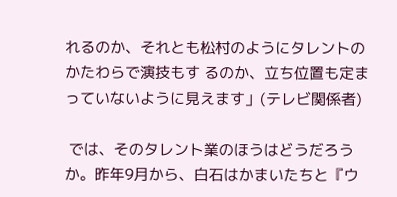れるのか、それとも松村のようにタレントのかたわらで演技もす るのか、立ち位置も定まっていないように見えます」(テレビ関係者)

 では、そのタレント業のほうはどうだろうか。昨年9月から、白石はかまいたちと『ウ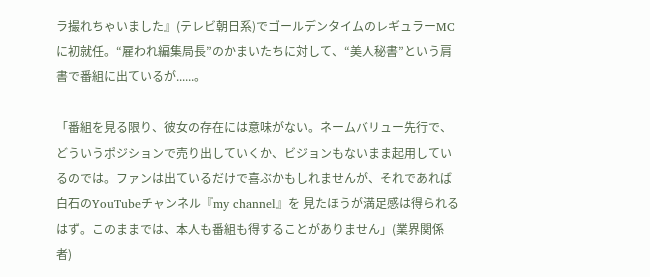ラ撮れちゃいました』(テレビ朝日系)でゴールデンタイムのレギュラーMCに初就任。“雇われ編集局長”のかまいたちに対して、“美人秘書”という肩書で番組に出ているが......。

「番組を見る限り、彼女の存在には意味がない。ネームバリュー先行で、どういうポジションで売り出していくか、ビジョンもないまま起用しているのでは。ファンは出ているだけで喜ぶかもしれませんが、それであれば白石のYouTubeチャンネル『my channel』を 見たほうが満足感は得られるはず。このままでは、本人も番組も得することがありません」(業界関係者)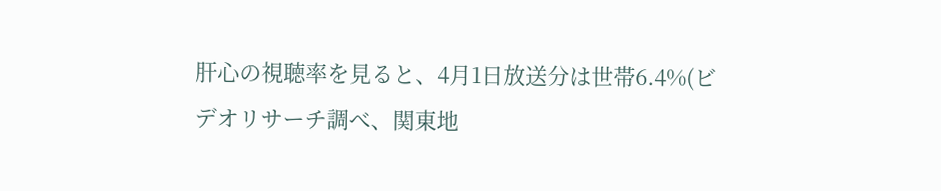肝心の視聴率を見ると、4月1日放送分は世帯6.4%(ビデオリサーチ調べ、関東地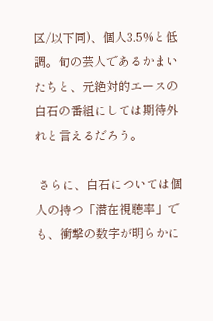区/以下同)、個人3.5%と低調。旬の芸人であるかまいたちと、元絶対的エースの白石の番組にしては期待外れと言えるだろう。

 さらに、白石については個人の持つ「潜在視聴率」でも、衝撃の数字が明らかに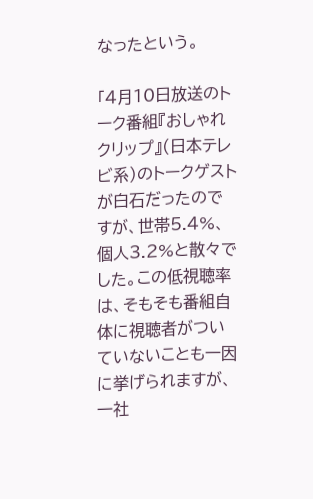なったという。

「4月10日放送のトーク番組『おしゃれクリップ』(日本テレビ系)のトークゲストが白石だったのですが、世帯5.4%、個人3.2%と散々でした。この低視聴率は、そもそも番組自体に視聴者がついていないことも一因に挙げられますが、一社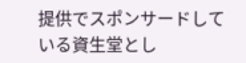提供でスポンサードしている資生堂とし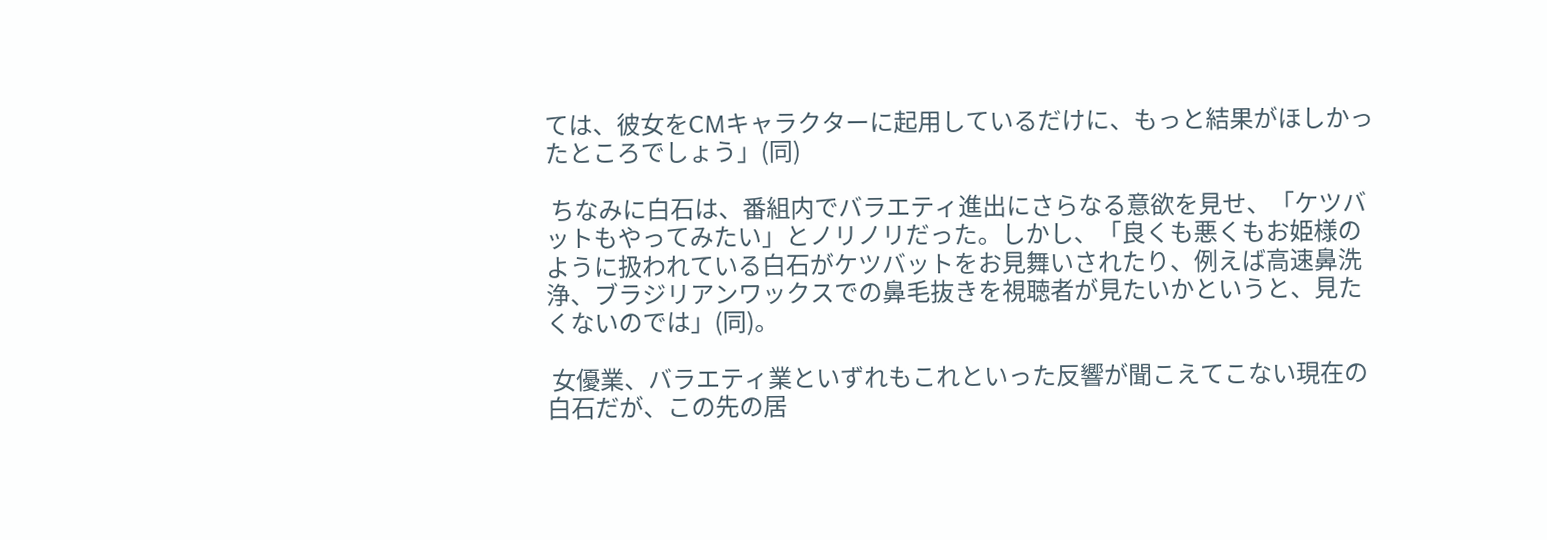ては、彼女をCMキャラクターに起用しているだけに、もっと結果がほしかったところでしょう」(同)

 ちなみに白石は、番組内でバラエティ進出にさらなる意欲を見せ、「ケツバットもやってみたい」とノリノリだった。しかし、「良くも悪くもお姫様のように扱われている白石がケツバットをお見舞いされたり、例えば高速鼻洗浄、ブラジリアンワックスでの鼻毛抜きを視聴者が見たいかというと、見たくないのでは」(同)。

 女優業、バラエティ業といずれもこれといった反響が聞こえてこない現在の白石だが、この先の居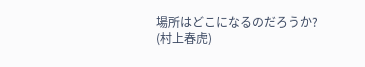場所はどこになるのだろうか?
(村上春虎)